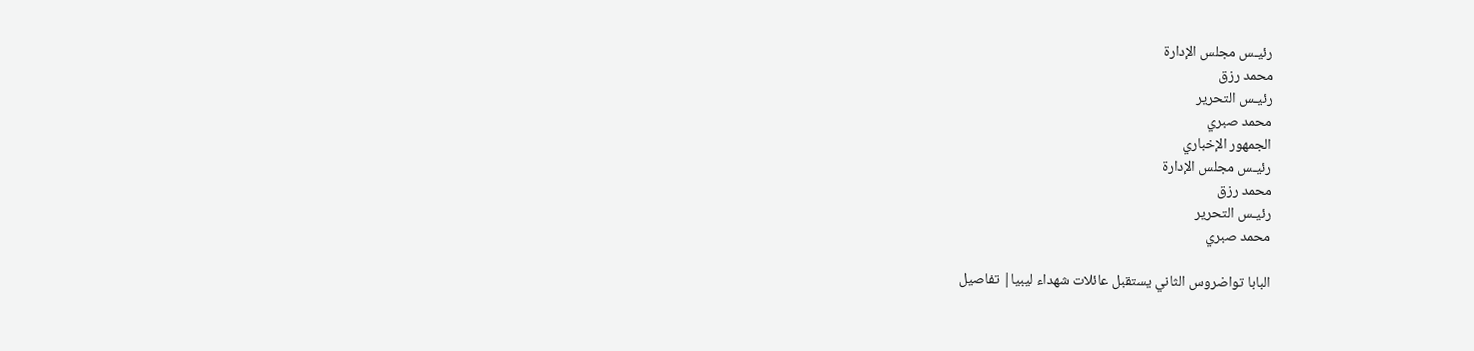رئيـس مجلس الإدارة
محمد رزق
رئيـس التحرير
محمد صبري
الجمهور الإخباري
رئيـس مجلس الإدارة
محمد رزق
رئيـس التحرير
محمد صبري

البابا تواضروس الثاني يستقبل عائلات شهداء ليبيا| تفاصيل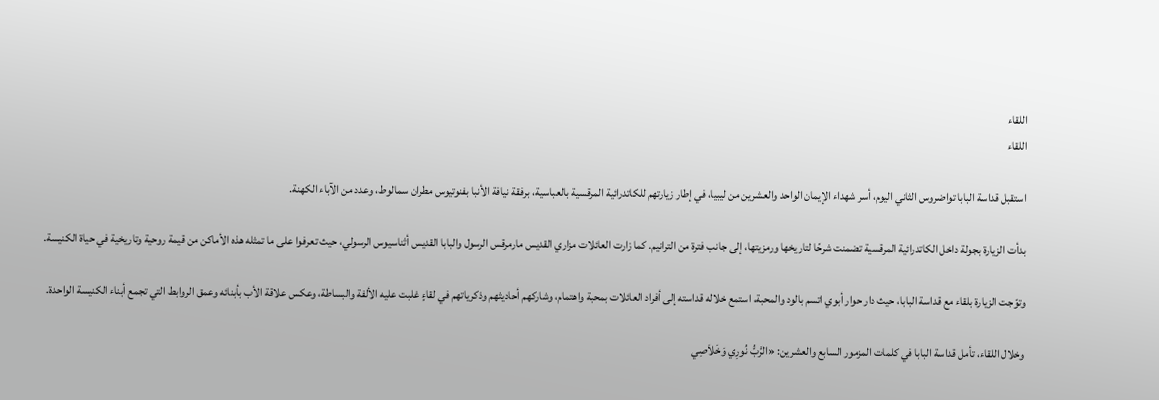اللقاء
اللقاء

استقبل قداسة البابا تواضروس الثاني اليوم، أسر شهداء الإيمان الواحد والعشرين من ليبيا، في إطار زيارتهم للكاتدرائية المرقسية بالعباسية، برفقة نيافة الأنبا بفنوتيوس مطران سمالوط، وعدد من الآباء الكهنة.

بدأت الزيارة بجولة داخل الكاتدرائية المرقسية تضمنت شرحًا لتاريخها ورمزيتها، إلى جانب فترة من الترانيم. كما زارت العائلات مزاري القديس مارمرقس الرسول والبابا القديس أثناسيوس الرسولي، حيث تعرفوا على ما تمثله هذه الأماكن من قيمة روحية وتاريخية في حياة الكنيسة.

وتوّجت الزيارة بلقاء مع قداسة البابا، حيث دار حوار أبوي اتسم بالود والمحبة، استمع خلاله قداسته إلى أفراد العائلات بمحبة واهتمام، وشاركهم أحاديثهم وذكرياتهم في لقاءٍ غلبت عليه الألفة والبساطة، وعكس علاقة الأب بأبنائه وعمق الروابط التي تجمع أبناء الكنيسة الواحدة.

وخلال اللقاء، تأمل قداسة البابا في كلمات المزمور السابع والعشرين: «الرَّبُّ نُورِي وَخَلاَصِي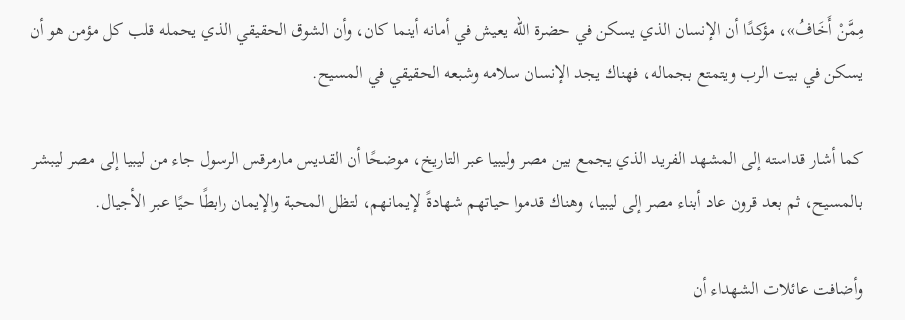مِمَّنْ أَخَافُ»، مؤكدًا أن الإنسان الذي يسكن في حضرة الله يعيش في أمانه أينما كان، وأن الشوق الحقيقي الذي يحمله قلب كل مؤمن هو أن يسكن في بيت الرب ويتمتع بجماله، فهناك يجد الإنسان سلامه وشبعه الحقيقي في المسيح.

كما أشار قداسته إلى المشهد الفريد الذي يجمع بين مصر وليبيا عبر التاريخ، موضحًا أن القديس مارمرقس الرسول جاء من ليبيا إلى مصر ليبشر بالمسيح، ثم بعد قرون عاد أبناء مصر إلى ليبيا، وهناك قدموا حياتهم شهادةً لإيمانهم، لتظل المحبة والإيمان رابطًا حيًا عبر الأجيال.

وأضافت عائلات الشهداء أن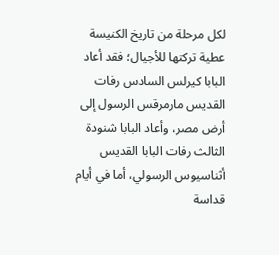لكل مرحلة من تاريخ الكنيسة عطية تركتها للأجيال؛ فقد أعاد البابا كيرلس السادس رفات القديس مارمرقس الرسول إلى أرض مصر، وأعاد البابا شنودة الثالث رفات البابا القديس أثناسيوس الرسولي، أما في أيام قداسة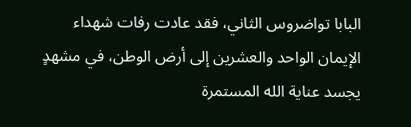البابا تواضروس الثاني، فقد عادت رفات شهداء الإيمان الواحد والعشرين إلى أرض الوطن، في مشهدٍ يجسد عناية الله المستمرة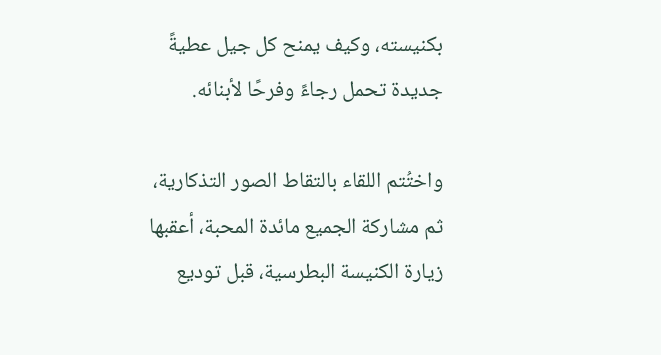بكنيسته، وكيف يمنح كل جيل عطيةً جديدة تحمل رجاءً وفرحًا لأبنائه.

واختُتم اللقاء بالتقاط الصور التذكارية، ثم مشاركة الجميع مائدة المحبة، أعقبها زيارة الكنيسة البطرسية، قبل توديع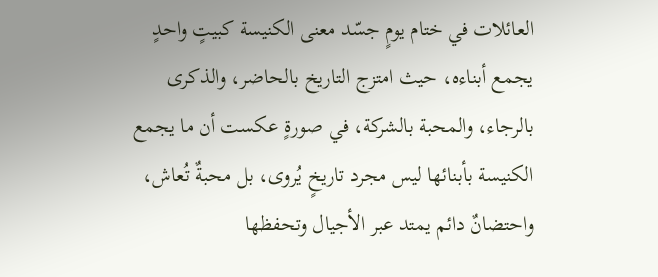العائلات في ختام يومٍ جسّد معنى الكنيسة كبيتٍ واحدٍ يجمع أبناءه، حيث امتزج التاريخ بالحاضر، والذكرى بالرجاء، والمحبة بالشركة، في صورةٍ عكست أن ما يجمع الكنيسة بأبنائها ليس مجرد تاريخٍ يُروى، بل محبةٌ تُعاش، واحتضانٌ دائم يمتد عبر الأجيال وتحفظها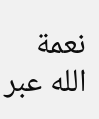نعمة الله عبر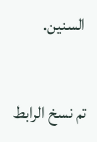السنين.

تم نسخ الرابط